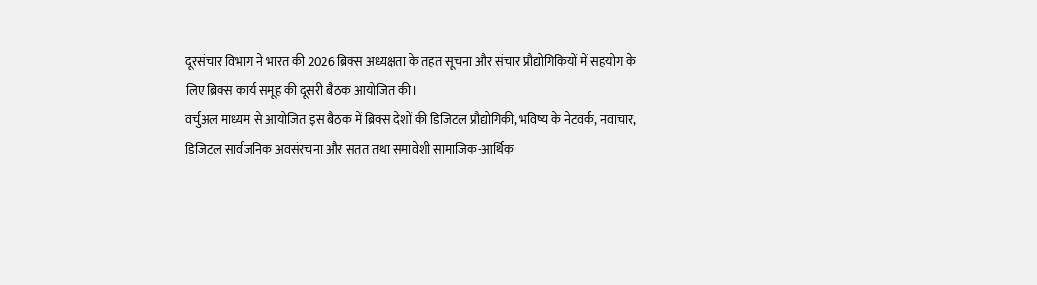दूरसंचार विभाग ने भारत की 2026 ब्रिक्स अध्यक्षता के तहत सूचना और संचार प्रौद्योगिकियों में सहयोग के लिए ब्रिक्स कार्य समूह की दूसरी बैठक आयोजित की।
वर्चुअल माध्यम से आयोजित इस बैठक में ब्रिक्स देशों की डिजिटल प्रौद्योगिकी, भविष्य के नेटवर्क, नवाचार, डिजिटल सार्वजनिक अवसंरचना और सतत तथा समावेशी सामाजिक-आर्थिक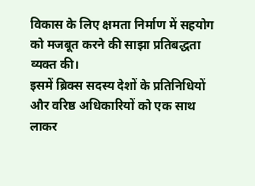विकास के लिए क्षमता निर्माण में सहयोग को मजबूत करने की साझा प्रतिबद्धता व्यक्त की।
इसमें ब्रिक्स सदस्य देशों के प्रतिनिधियों और वरिष्ठ अधिकारियों को एक साथ लाकर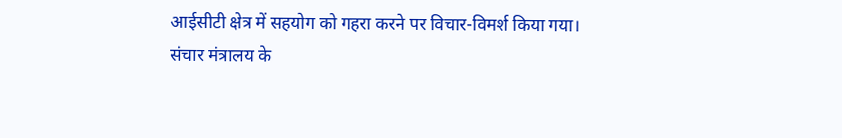आईसीटी क्षेत्र में सहयोग को गहरा करने पर विचार-विमर्श किया गया।
संचार मंत्रालय के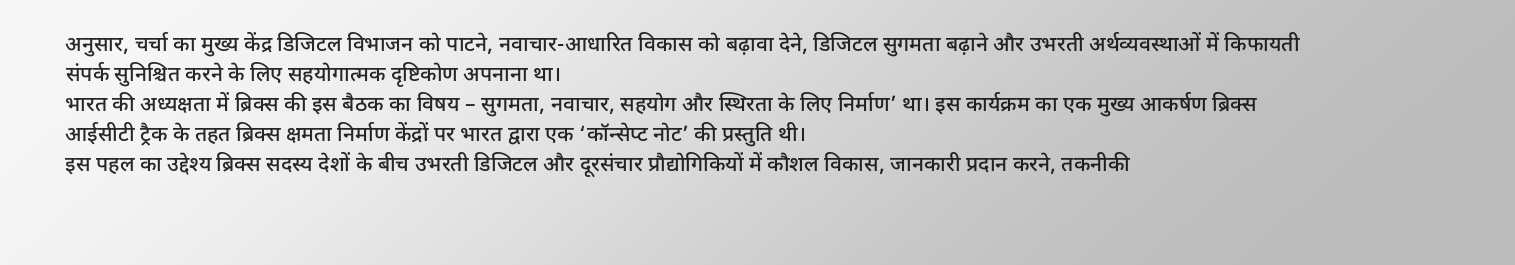अनुसार, चर्चा का मुख्य केंद्र डिजिटल विभाजन को पाटने, नवाचार-आधारित विकास को बढ़ावा देने, डिजिटल सुगमता बढ़ाने और उभरती अर्थव्यवस्थाओं में किफायती संपर्क सुनिश्चित करने के लिए सहयोगात्मक दृष्टिकोण अपनाना था।
भारत की अध्यक्षता में ब्रिक्स की इस बैठक का विषय – सुगमता, नवाचार, सहयोग और स्थिरता के लिए निर्माण’ था। इस कार्यक्रम का एक मुख्य आकर्षण ब्रिक्स आईसीटी ट्रैक के तहत ब्रिक्स क्षमता निर्माण केंद्रों पर भारत द्वारा एक ‘कॉन्सेप्ट नोट’ की प्रस्तुति थी।
इस पहल का उद्देश्य ब्रिक्स सदस्य देशों के बीच उभरती डिजिटल और दूरसंचार प्रौद्योगिकियों में कौशल विकास, जानकारी प्रदान करने, तकनीकी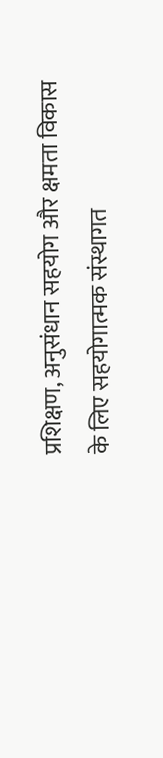प्रशिक्षण, अनुसंधान सहयोग और क्षमता विकास के लिए सहयोगात्मक संस्थागत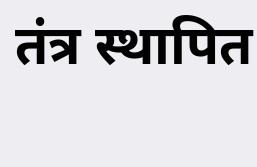तंत्र स्थापित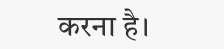करना है।